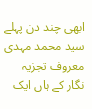ابھی چند دن پہلے سید محمد مہدی معروف تجزیہ نگار کے ہاں ایک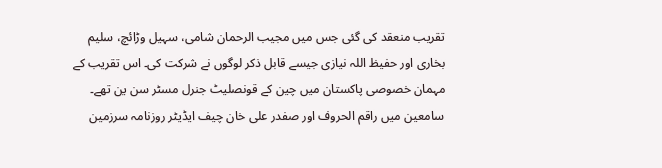تقریب منعقد کی گئی جس میں مجیب الرحمان شامی، سہیل وڑائچ، سلیم بخاری اور حفیظ اللہ نیازی جیسے قابل ذکر لوگوں نے شرکت کی۔ اس تقریب کے مہمان خصوصی پاکستان میں چین کے قونصلیٹ جنرل مسٹر سن ین تھے۔ سامعین میں راقم الحروف اور صفدر علی خان چیف ایڈیٹر روزنامہ سرزمین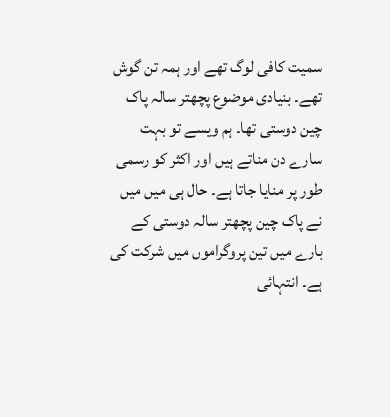سمیت کافی لوگ تھے اور ہمہ تن گوش تھے۔ بنیادی موضوع پچھتر سالہ پاک چین دوستی تھا۔ ہم ویسے تو بہت سارے دن مناتے ہیں اور اکثر کو رسمی طور پر منایا جاتا ہے۔ حال ہی میں میں نے پاک چین پچھتر سالہ دوستی کے بارے میں تین پروگراموں میں شرکت کی ہے۔ انتہائی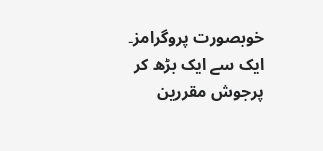خوبصورت پروگرامز۔ ایک سے ایک بڑھ کر پرجوش مقررین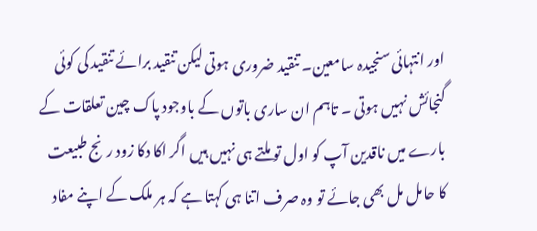اور انتہائی سنجیدہ سامعین۔ تنقید ضروری ہوتی لیکن تنقید برائے تنقید کی کوئی گنجائش نہیں ہوتی ۔ تاہم ان ساری باتوں کے باوجود پاک چین تعلقات کے بارے میں ناقدین آپ کو اول تو ملتے ہی نہیں ہیں اگر اکا دکا زود رنج طبیعت کا حامل مل بھی جائے تو وہ صرف اتنا ہی کہتا ہے کہ ہر ملک کے اپنے مفاد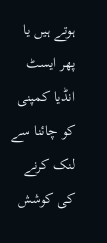ہوتے ہیں یا پھر ایسٹ انڈیا کمپنی کو چائنا سے لنک کرنے کی کوشش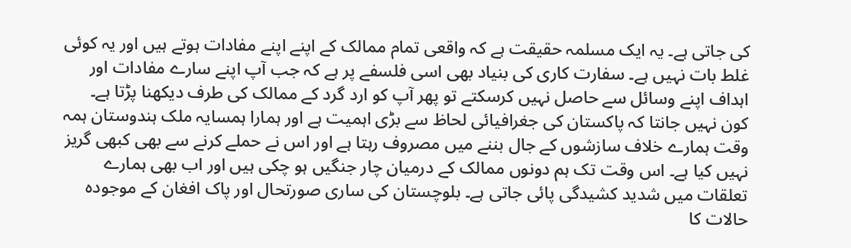کی جاتی ہے۔ یہ ایک مسلمہ حقیقت ہے کہ واقعی تمام ممالک کے اپنے اپنے مفادات ہوتے ہیں اور یہ کوئی غلط بات نہیں ہے۔ سفارت کاری کی بنیاد بھی اسی فلسفے پر ہے کہ جب آپ اپنے سارے مفادات اور اہداف اپنے وسائل سے حاصل نہیں کرسکتے تو پھر آپ کو ارد گرد کے ممالک کی طرف دیکھنا پڑتا ہے۔ کون نہیں جانتا کہ پاکستان کی جغرافیائی لحاظ سے بڑی اہمیت ہے اور ہمارا ہمسایہ ملک ہندوستان ہمہ وقت ہمارے خلاف سازشوں کے جال بننے میں مصروف رہتا ہے اور اس نے حملے کرنے سے بھی کبھی گریز نہیں کیا ہے۔ اس وقت تک ہم دونوں ممالک کے درمیان چار جنگیں ہو چکی ہیں اور اب بھی ہمارے تعلقات میں شدید کشیدگی پائی جاتی ہے۔ بلوچستان کی ساری صورتحال اور پاک افغان کے موجودہ حالات کا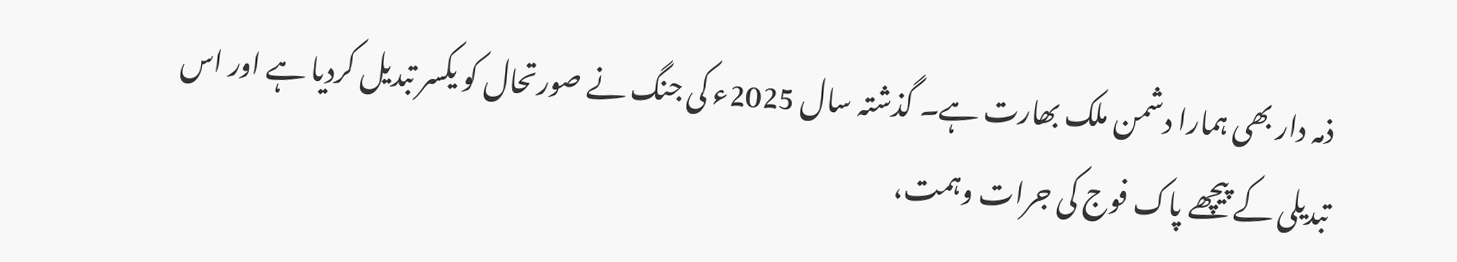ذمہ دار بھی ہمارا دشمن ملک بھارت ہے۔ گذشتہ سال 2025ء کی جنگ نے صورتحال کو یکسر تبدیل کردیا ہے اور اس تبدیلی کے پیچھے پاک فوج کی جرات وہمت،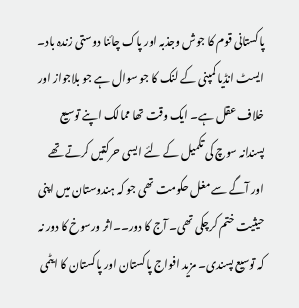پاکستانی قوم کا جوش وجذبہ اور پاک چائنا دوستی زندہ باد۔ ایسٹ انڈیا کمپنی کے لنک کا جو سوال ہے جو بلاجواز اور خلاف عقل ہے۔ ایک وقت تھا ممالک اپنے توسیع پسندانہ سوچ کی تکمیل کے لئے ایسی حرکتیں کرتے تھے اور آگے سے مغل حکومت تھی جو کہ ہندوستان میں اپنی حیثیت ختم کرچکی تھی۔ آج کا دور۔۔اثر ورسوخ کا دور نہ کہ توسیع پسندی۔ مزید افواج پاکستان اور پاکستان کا ایٹمی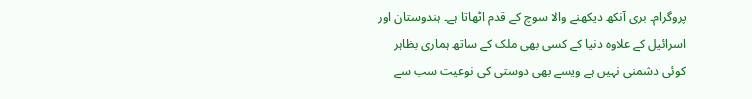پروگرام۔ بری آنکھ دیکھنے والا سوچ کے قدم اٹھاتا ہے۔ ہندوستان اور اسرائیل کے علاوہ دنیا کے کسی بھی ملک کے ساتھ ہماری بظاہر کوئی دشمنی نہیں ہے ویسے بھی دوستی کی نوعیت سب سے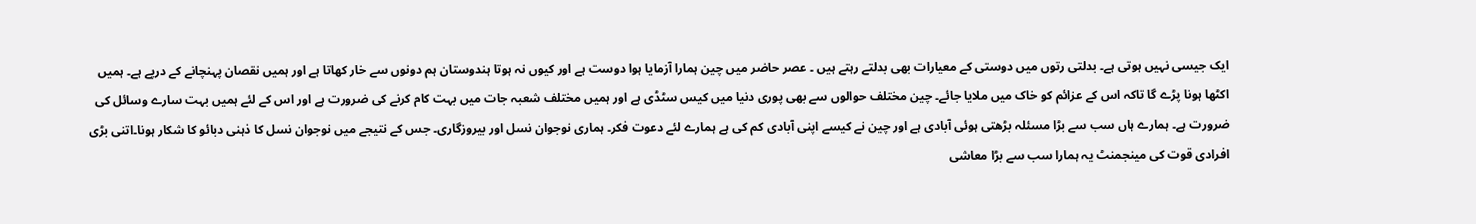ایک جیسی نہیں ہوتی ہے۔ بدلتی رتوں میں دوستی کے معیارات بھی بدلتے رہتے ہیں ۔ عصر حاضر میں چین ہمارا آزمایا ہوا دوست ہے اور کیوں نہ ہوتا ہندوستان ہم دونوں سے خار کھاتا ہے اور ہمیں نقصان پہنچانے کے درپے ہے۔ ہمیں اکٹھا ہونا پڑے گا تاکہ اس کے عزائم کو خاک میں ملایا جائے۔ چین مختلف حوالوں سے بھی پوری دنیا میں کیس سٹڈی ہے اور ہمیں مختلف شعبہ جات میں بہت کام کرنے کی ضرورت ہے اور اس کے لئے ہمیں بہت سارے وسائل کی ضرورت ہے۔ ہمارے ہاں سب سے بڑا مسئلہ بڑھتی ہوئی آبادی ہے اور چین نے کیسے اپنی آبادی کم کی ہے ہمارے لئے دعوت فکر۔ ہماری نوجوان نسل اور بیروزگاری۔ جس کے نتیجے میں نوجوان نسل کا ذہنی دبائو کا شکار ہونا۔اتنی بڑی افرادی قوت کی مینجمنٹ یہ ہمارا سب سے بڑا معاشی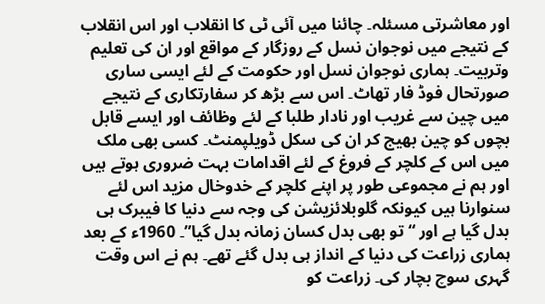اور معاشرتی مسئلہ۔ چائنا میں آئی ٹی کا انقلاب اور اس انقلاب کے نتیجے میں نوجوان نسل کے روزگار کے مواقع اور ان کی تعلیم وتربیت۔ ہماری نوجوان نسل اور حکومت کے لئے ایسی ساری صورتحال فوڈ فار تھاٹ۔ اس سے بڑھ کر سفارتکاری کے نتیجے میں چین سے غریب اور نادار طلبا کے لئے وظائف اور ایسے قابل بچوں کو چین بھیج کر ان کی سکل ڈویلپمنٹ۔ کسی بھی ملک میں اس کے کلچر کے فروغ کے لئے اقدامات بہت ضروری ہوتے ہیں اور ہم نے مجموعی طور پر اپنے کلچر کے خدوخال مزید اس لئے سنوارنا ہیں کیونکہ گلوبلائزیشن کی وجہ سے دنیا کا فیبرک ہی بدل گیا ہے اور “تو بھی بدل کسان زمانہ بدل گیا”۔ 1960ء کے بعد ہماری زراعت کی دنیا کے انداز ہی بدل گئے تھے۔ ہم نے اس وقت گہری سوچ بچار کی۔ زراعت کو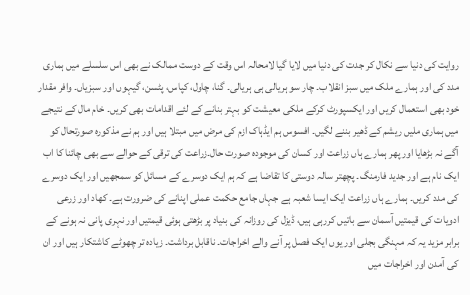روایت کی دنیا سے نکال کر جدت کی دنیا میں لایا گیا لامحالہ اس وقت کے دوست ممالک نے بھی اس سلسلے میں ہماری مدد کی اور ہمارے ملک میں سبز انقلاب۔ چار سو ہریالی ہی ہریالی۔ گنا، چاول، کپاس، پٹسن، گیہوں اور سبزیاں۔ وافر مقدار خود بھی استعمال کریں اور ایکسپورٹ کرکے ملکی معیشت کو بہتر بنانے کے لئے اقدامات بھی کریں۔ خام مال کے نتیجے میں ہماری ملیں ریشم کے ڈھیر بننے لگیں۔ افسوس ہم ایڈہاک ازم کی مرض میں مبتلا ہیں اور ہم نے مذکورہ صورتحال کو آگے نہ بڑھایا اور پھر ہمارے ہاں زراعت اور کسان کی موجودہ صورت حال۔زراعت کی ترقی کے حوالے سے بھی چائنا کا اب ایک نام ہے اور جدید فارمنگ۔ پچھتر سالہ دوستی کا تقاضا ہے کہ ہم ایک دوسرے کے مسائل کو سمجھیں اور ایک دوسرے کی مدد کریں۔ ہمارے ہاں زراعت ایک ایسا شعبہ ہے جہاں جامع حکمت عملی اپنانے کی ضرورت ہے۔ کھاد اور زرعی ادویات کی قیمتیں آسمان سے باتیں کررہی ہیں، ڈیزل کی روزانہ کی بنیاد پر بڑھتی ہوئی قیمتیں اور نہری پانی نہ ہونے کے برابر مزید یہ کہ مہنگی بجلی اور یوں ایک فصل پر آنے والے اخراجات۔ ناقابل برداشت۔ زیادہ تر چھوٹے کاشتکار ہیں اور ان کی آمدن اور اخراجات میں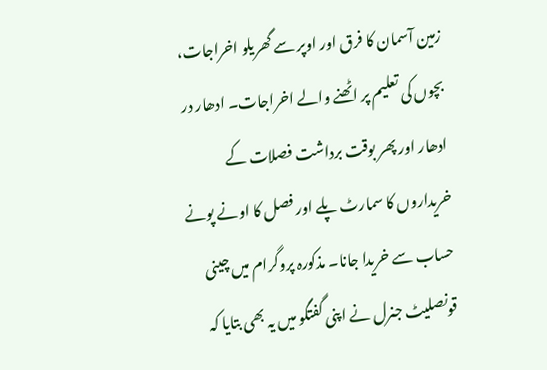زمین آسمان کا فرق اور اوپر سے گھریلو اخراجات، بچوں کی تعلیم پر اٹھنے والے اخراجات۔ ادھار در ادھار اور پھر بوقت برداشت فصلات کے خریداروں کا سمارٹ پلے اور فصل کا اونے پونے حساب سے خریدا جانا۔ مذکورہ پروگرام میں چینی قونصلیٹ جنرل نے اپنی گفتگو میں یہ بھی بتایا کہ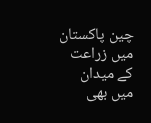چین پاکستان میں زراعت کے میدان میں بھی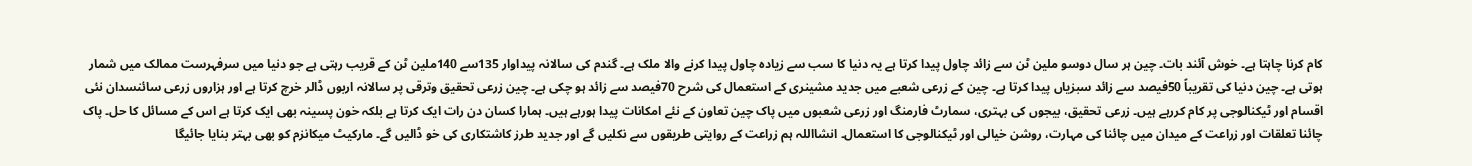کام کرنا چاہتا ہے۔ خوش آئند بات۔ چین ہر سال دوسو ملین ٹن سے زائد چاول پیدا کرتا ہے یہ دنیا کا سب سے زیادہ چاول پیدا کرنے والا ملک ہے۔ گندم کی سالانہ پیداوار 135سے 140ملین ٹن کے قریب رہتی ہے جو دنیا میں سرفہرست ممالک میں شمار ہوتی ہے۔ چین دنیا کی تقریباً 50فیصد سے زائد سبزیاں پیدا کرتا ہے۔ چین کے زرعی شعبے میں جدید مشینری کے استعمال کی شرح 70فیصد سے زائد ہو چکی ہے۔ چین زرعی تحقیق وترقی پر سالانہ اربوں ڈالر خرچ کرتا ہے اور ہزاروں زرعی سائنسدان نئی اقسام اور ٹیکنالوجی پر کام کررہے ہیں۔ زرعی تحقیق، بیجوں کی بہتری، سمارٹ فارمنگ اور زرعی شعبوں میں پاک چین تعاون کے نئے امکانات پیدا ہورہے ہیں۔ ہمارا کسان دن رات ایک کرتا ہے بلکہ خون پسینہ بھی ایک کرتا ہے اس کے مسائل کا حل۔ پاک چائنا تعلقات اور زراعت کے میدان میں چائنا کی مہارت، روشن خیالی اور ٹیکنالوجی کا استعمال۔ انشااللہ ہم زراعت کے روایتی طریقوں سے نکلیں گے اور جدید طرز کاشتکاری کی خو ڈالیں گے۔ مارکیٹ میکانزم کو بھی بہتر بنایا جائیگا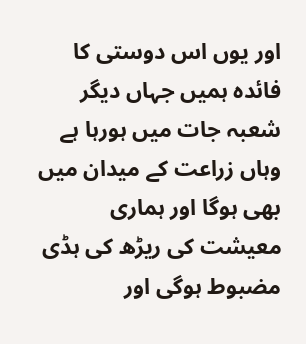اور یوں اس دوستی کا فائدہ ہمیں جہاں دیگر شعبہ جات میں ہورہا ہے وہاں زراعت کے میدان میں بھی ہوگا اور ہماری معیشت کی ریڑھ کی ہڈی مضبوط ہوگی اور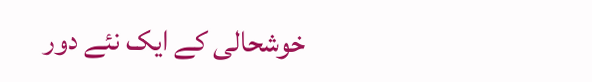خوشحالی کے ایک نئے دور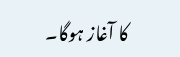کا آغاز ہوگا۔